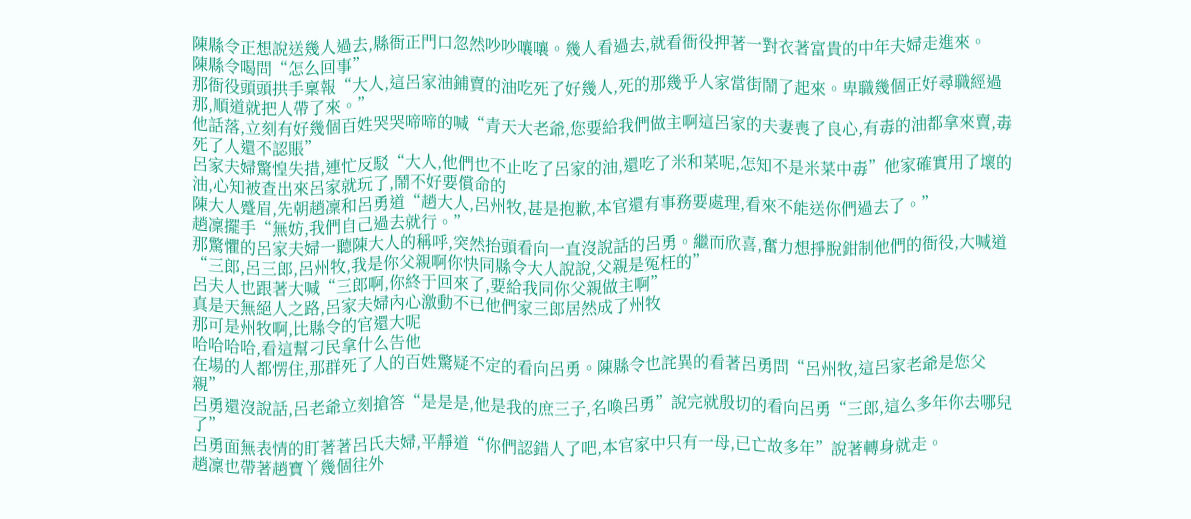陳縣令正想說送幾人過去,縣衙正門口忽然吵吵嚷嚷。幾人看過去,就看衙役押著一對衣著富貴的中年夫婦走進來。
陳縣令喝問“怎么回事”
那衙役頭頭拱手稟報“大人,這呂家油鋪賣的油吃死了好幾人,死的那幾乎人家當街鬧了起來。卑職幾個正好尋職經過那,順道就把人帶了來。”
他話落,立刻有好幾個百姓哭哭啼啼的喊“青天大老爺,您要給我們做主啊這呂家的夫妻喪了良心,有毒的油都拿來賣,毒死了人還不認賬”
呂家夫婦驚惶失措,連忙反駁“大人,他們也不止吃了呂家的油,還吃了米和菜呢,怎知不是米菜中毒”他家確實用了壞的油,心知被查出來呂家就玩了,鬧不好要償命的
陳大人蹙眉,先朝趙凜和呂勇道“趙大人,呂州牧,甚是抱歉,本官還有事務要處理,看來不能送你們過去了。”
趙凜擺手“無妨,我們自己過去就行。”
那驚懼的呂家夫婦一聽陳大人的稱呼,突然抬頭看向一直沒說話的呂勇。繼而欣喜,奮力想掙脫鉗制他們的衙役,大喊道“三郎,呂三郎,呂州牧,我是你父親啊你快同縣令大人說說,父親是冤枉的”
呂夫人也跟著大喊“三郎啊,你終于回來了,要給我同你父親做主啊”
真是天無絕人之路,呂家夫婦內心激動不已他們家三郎居然成了州牧
那可是州牧啊,比縣令的官還大呢
哈哈哈哈,看這幫刁民拿什么告他
在場的人都愣住,那群死了人的百姓驚疑不定的看向呂勇。陳縣令也詫異的看著呂勇問“呂州牧,這呂家老爺是您父親”
呂勇還沒說話,呂老爺立刻搶答“是是是,他是我的庶三子,名喚呂勇”說完就殷切的看向呂勇“三郎,這么多年你去哪兒了”
呂勇面無表情的盯著著呂氏夫婦,平靜道“你們認錯人了吧,本官家中只有一母,已亡故多年”說著轉身就走。
趙凜也帶著趙寶丫幾個往外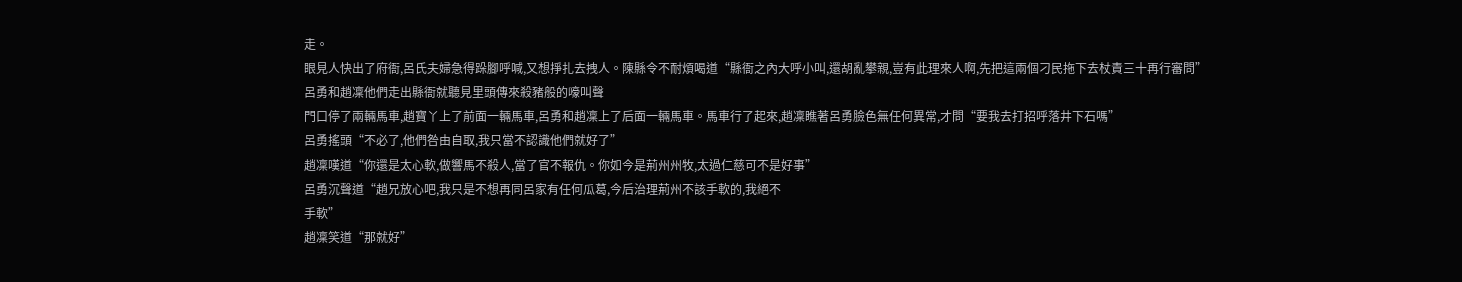走。
眼見人快出了府衙,呂氏夫婦急得跺腳呼喊,又想掙扎去拽人。陳縣令不耐煩喝道“縣衙之內大呼小叫,還胡亂攀親,豈有此理來人啊,先把這兩個刁民拖下去杖責三十再行審問”
呂勇和趙凜他們走出縣衙就聽見里頭傳來殺豬般的嚎叫聲
門口停了兩輛馬車,趙寶丫上了前面一輛馬車,呂勇和趙凜上了后面一輛馬車。馬車行了起來,趙凜瞧著呂勇臉色無任何異常,才問“要我去打招呼落井下石嗎”
呂勇搖頭“不必了,他們咎由自取,我只當不認識他們就好了”
趙凜嘆道“你還是太心軟,做響馬不殺人,當了官不報仇。你如今是荊州州牧,太過仁慈可不是好事”
呂勇沉聲道“趙兄放心吧,我只是不想再同呂家有任何瓜葛,今后治理荊州不該手軟的,我絕不
手軟”
趙凜笑道“那就好”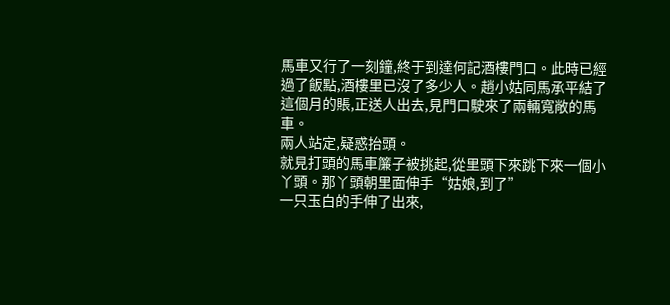馬車又行了一刻鐘,終于到達何記酒樓門口。此時已經過了飯點,酒樓里已沒了多少人。趙小姑同馬承平結了這個月的賬,正送人出去,見門口駛來了兩輛寬敞的馬車。
兩人站定,疑惑抬頭。
就見打頭的馬車簾子被挑起,從里頭下來跳下來一個小丫頭。那丫頭朝里面伸手“姑娘,到了”
一只玉白的手伸了出來,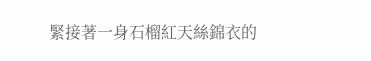緊接著一身石榴紅天絲錦衣的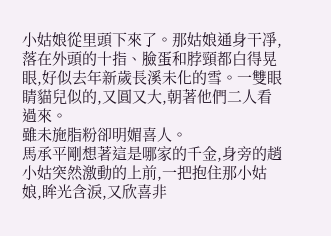小姑娘從里頭下來了。那姑娘通身干凈,落在外頭的十指、臉蛋和脖頸都白得晃眼,好似去年新歲長溪未化的雪。一雙眼睛貓兒似的,又圓又大,朝著他們二人看過來。
雖未施脂粉卻明媚喜人。
馬承平剛想著這是哪家的千金,身旁的趙小姑突然激動的上前,一把抱住那小姑娘,眸光含淚,又欣喜非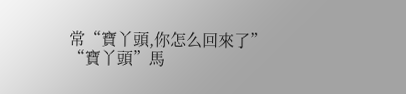常“寶丫頭,你怎么回來了”
“寶丫頭”馬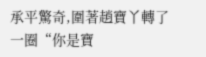承平驚奇,圍著趙寶丫轉了一圈“你是寶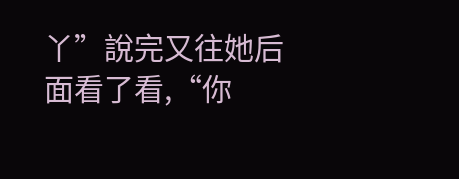丫”說完又往她后面看了看,“你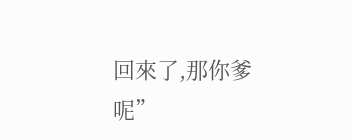回來了,那你爹呢”